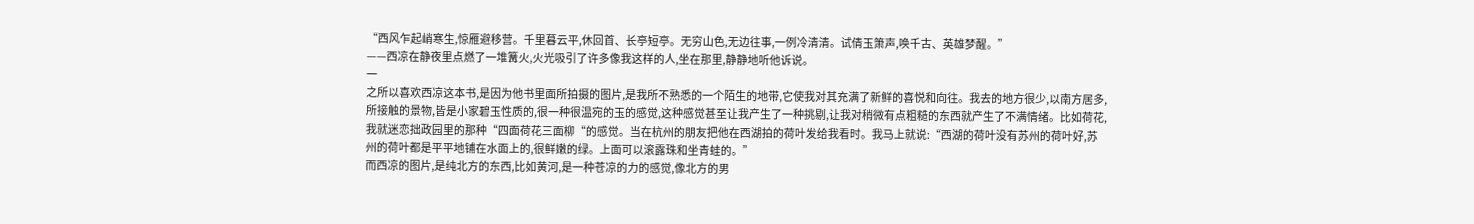“西风乍起峭寒生,惊雁避移营。千里暮云平,休回首、长亭短亭。无穷山色,无边往事,一例冷清清。试倩玉箫声,唤千古、英雄梦醒。”
——西凉在静夜里点燃了一堆篝火,火光吸引了许多像我这样的人,坐在那里,静静地听他诉说。
一
之所以喜欢西凉这本书,是因为他书里面所拍摄的图片,是我所不熟悉的一个陌生的地带,它使我对其充满了新鲜的喜悦和向往。我去的地方很少,以南方居多,所接触的景物,皆是小家碧玉性质的,很一种很温宛的玉的感觉,这种感觉甚至让我产生了一种挑剔,让我对稍微有点粗糙的东西就产生了不满情绪。比如荷花,我就迷恋拙政园里的那种“四面荷花三面柳“的感觉。当在杭州的朋友把他在西湖拍的荷叶发给我看时。我马上就说:“西湖的荷叶没有苏州的荷叶好,苏州的荷叶都是平平地铺在水面上的,很鲜嫩的绿。上面可以滚露珠和坐青蛙的。”
而西凉的图片,是纯北方的东西,比如黄河,是一种苍凉的力的感觉,像北方的男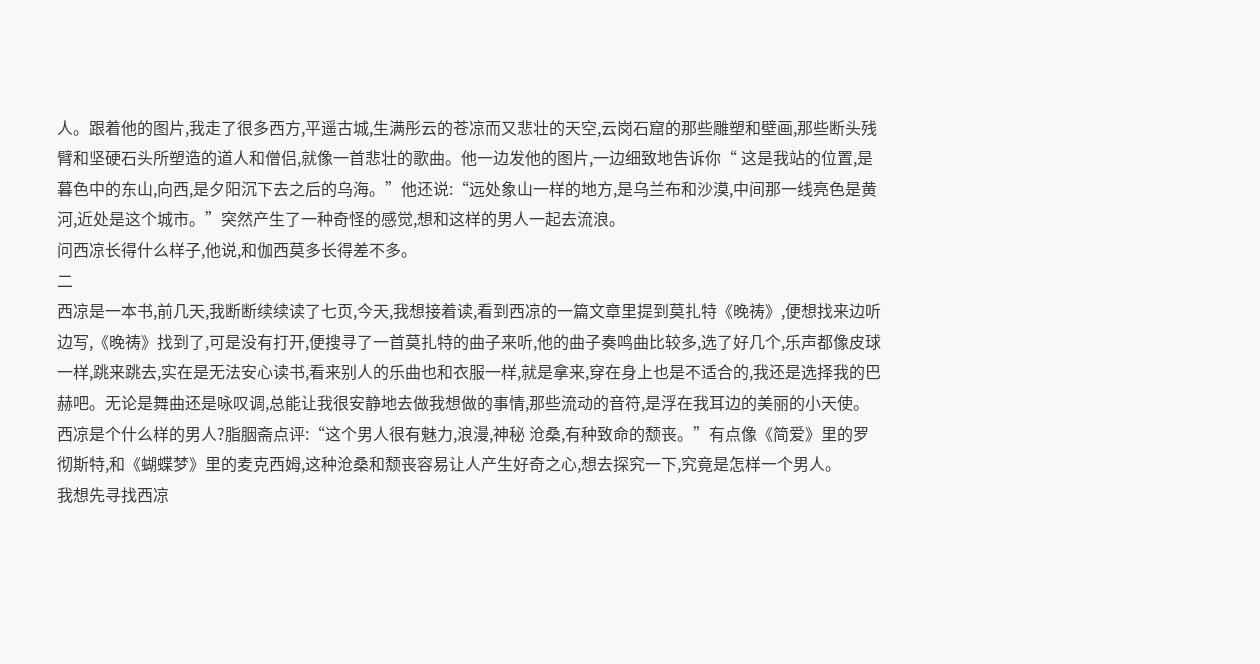人。跟着他的图片,我走了很多西方,平遥古城,生满彤云的苍凉而又悲壮的天空,云岗石窟的那些雕塑和壁画,那些断头残臂和坚硬石头所塑造的道人和僧侣,就像一首悲壮的歌曲。他一边发他的图片,一边细致地告诉你“ 这是我站的位置,是暮色中的东山,向西,是夕阳沉下去之后的乌海。”他还说:“远处象山一样的地方,是乌兰布和沙漠,中间那一线亮色是黄河,近处是这个城市。”突然产生了一种奇怪的感觉,想和这样的男人一起去流浪。
问西凉长得什么样子,他说,和伽西莫多长得差不多。
二
西凉是一本书,前几天,我断断续续读了七页,今天,我想接着读,看到西凉的一篇文章里提到莫扎特《晚祷》,便想找来边听边写,《晚祷》找到了,可是没有打开,便搜寻了一首莫扎特的曲子来听,他的曲子奏鸣曲比较多,选了好几个,乐声都像皮球一样,跳来跳去,实在是无法安心读书,看来别人的乐曲也和衣服一样,就是拿来,穿在身上也是不适合的,我还是选择我的巴赫吧。无论是舞曲还是咏叹调,总能让我很安静地去做我想做的事情,那些流动的音符,是浮在我耳边的美丽的小天使。
西凉是个什么样的男人?脂胭斋点评:“这个男人很有魅力,浪漫,神秘 沧桑,有种致命的颓丧。”有点像《简爱》里的罗彻斯特,和《蝴蝶梦》里的麦克西姆,这种沧桑和颓丧容易让人产生好奇之心,想去探究一下,究竟是怎样一个男人。
我想先寻找西凉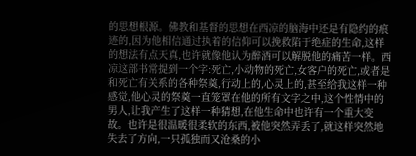的思想根源。佛教和基督的思想在西凉的脑海中还是有隐约的痕迹的,因为他相信通过执着的信仰可以挽救陷于绝症的生命,这样的想法有点天真,也许就像他认为醉酒可以解脱他的痛苦一样。西凉这部书常提到一个字:死亡,小动物的死亡,女客户的死亡,或者是和死亡有关系的各种祭奠,行动上的,心灵上的,甚至给我这样一种感觉,他心灵的祭奠一直笼罩在他的所有文字之中,这个性情中的男人,让我产生了这样一种猜想,在他生命中也许有一个重大变故。也许是很温暖很柔软的东西,被他突然弄丢了,就这样突然地失去了方向,一只孤独而又沧桑的小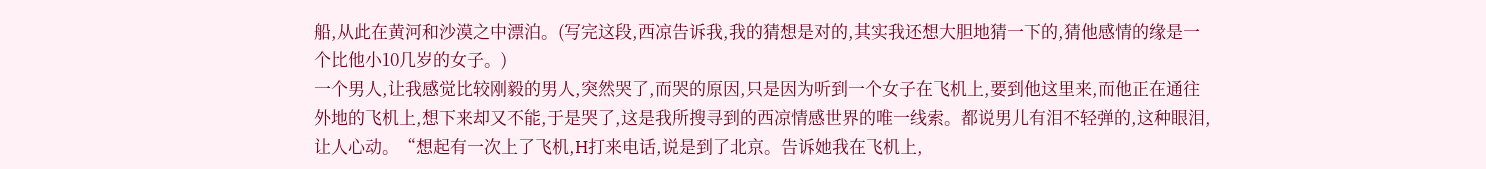船,从此在黄河和沙漠之中漂泊。(写完这段,西凉告诉我,我的猜想是对的,其实我还想大胆地猜一下的,猜他感情的缘是一个比他小10几岁的女子。)
一个男人,让我感觉比较刚毅的男人,突然哭了,而哭的原因,只是因为听到一个女子在飞机上,要到他这里来,而他正在通往外地的飞机上,想下来却又不能,于是哭了,这是我所搜寻到的西凉情感世界的唯一线索。都说男儿有泪不轻弹的,这种眼泪,让人心动。“想起有一次上了飞机,H打来电话,说是到了北京。告诉她我在飞机上,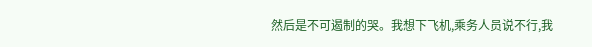然后是不可遏制的哭。我想下飞机,乘务人员说不行,我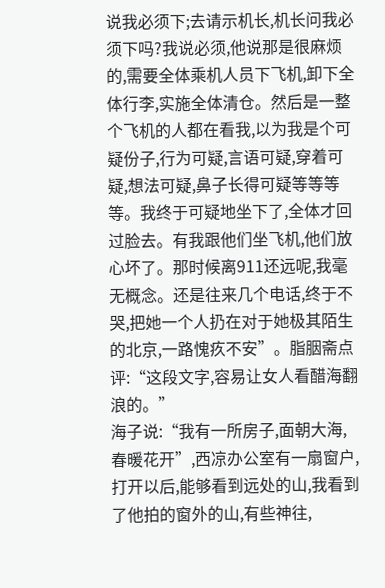说我必须下;去请示机长,机长问我必须下吗?我说必须,他说那是很麻烦的,需要全体乘机人员下飞机,卸下全体行李,实施全体清仓。然后是一整个飞机的人都在看我,以为我是个可疑份子,行为可疑,言语可疑,穿着可疑,想法可疑,鼻子长得可疑等等等等。我终于可疑地坐下了,全体才回过脸去。有我跟他们坐飞机,他们放心坏了。那时候离911还远呢,我毫无概念。还是往来几个电话,终于不哭,把她一个人扔在对于她极其陌生的北京,一路愧疚不安”。脂胭斋点评:“这段文字,容易让女人看醋海翻浪的。”
海子说:“我有一所房子,面朝大海,春暖花开”,西凉办公室有一扇窗户,打开以后,能够看到远处的山,我看到了他拍的窗外的山,有些神往,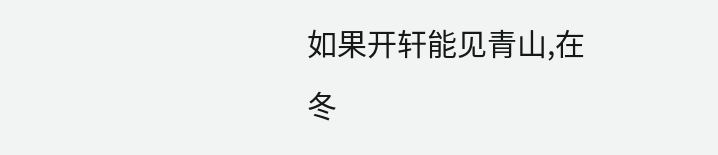如果开轩能见青山,在冬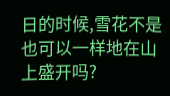日的时候,雪花不是也可以一样地在山上盛开吗?